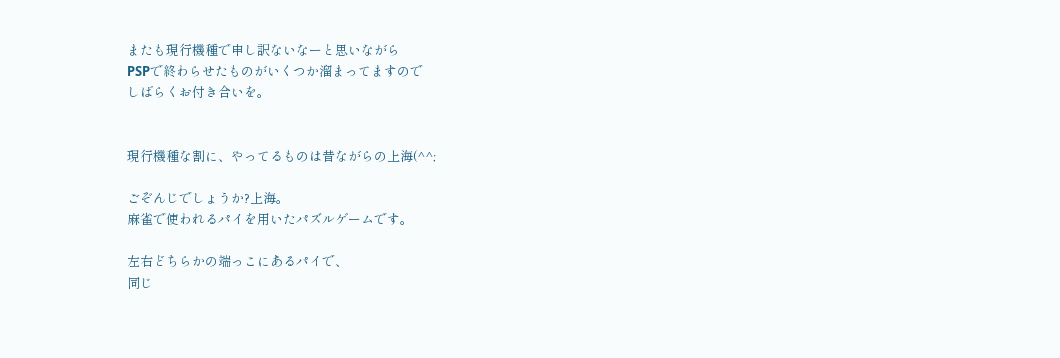またも現行機種で申し訳ないなーと思いながら
PSPで終わらせたものがいくつか溜まってますので
しばらくお付き合いを。


現行機種な割に、やってるものは昔ながらの上海(^^;

ごぞんじでしょうか?上海。
麻雀で使われるパイを用いたパズルゲームです。

左右どちらかの端っこにあるパイで、
同じ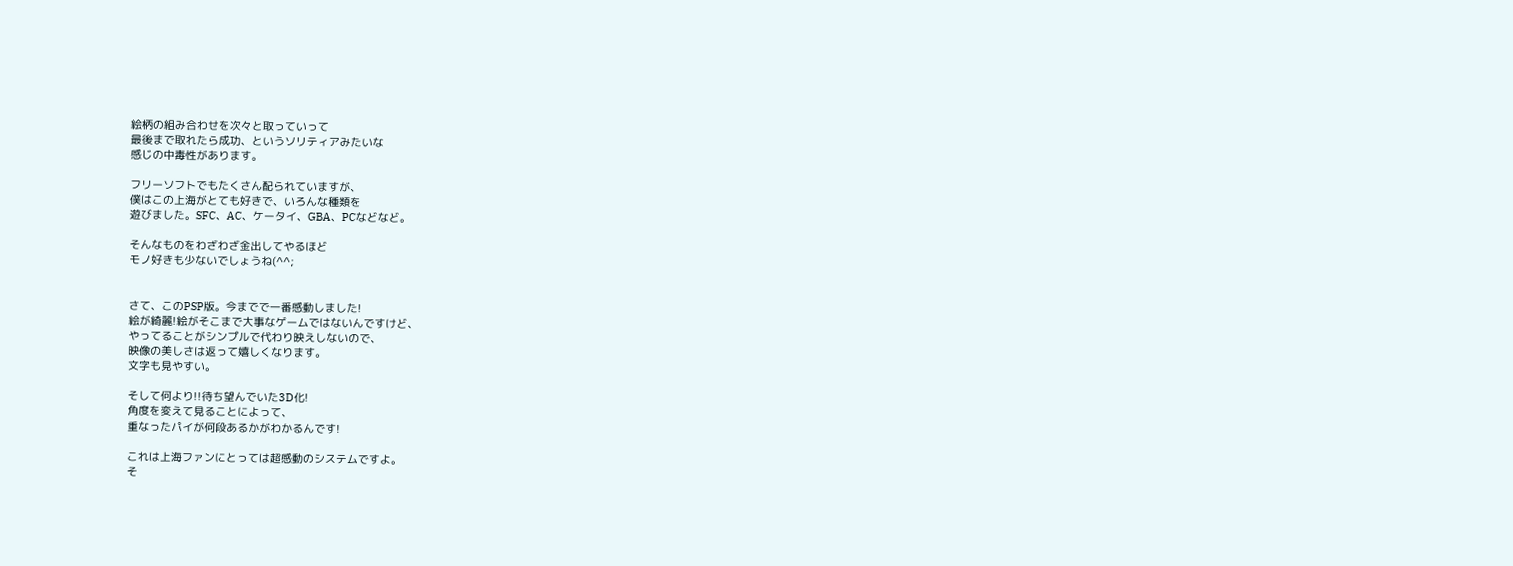絵柄の組み合わせを次々と取っていって
最後まで取れたら成功、というソリティアみたいな
感じの中毒性があります。

フリーソフトでもたくさん配られていますが、
僕はこの上海がとても好きで、いろんな種類を
遊びました。SFC、AC、ケータイ、GBA、PCなどなど。

そんなものをわざわざ金出してやるほど
モノ好きも少ないでしょうね(^^;


さて、このPSP版。今までで一番感動しました!
絵が綺麗!絵がそこまで大事なゲームではないんですけど、
やってることがシンプルで代わり映えしないので、
映像の美しさは返って嬉しくなります。
文字も見やすい。

そして何より!!待ち望んでいた3D化!
角度を変えて見ることによって、
重なったパイが何段あるかがわかるんです!

これは上海ファンにとっては超感動のシステムですよ。
そ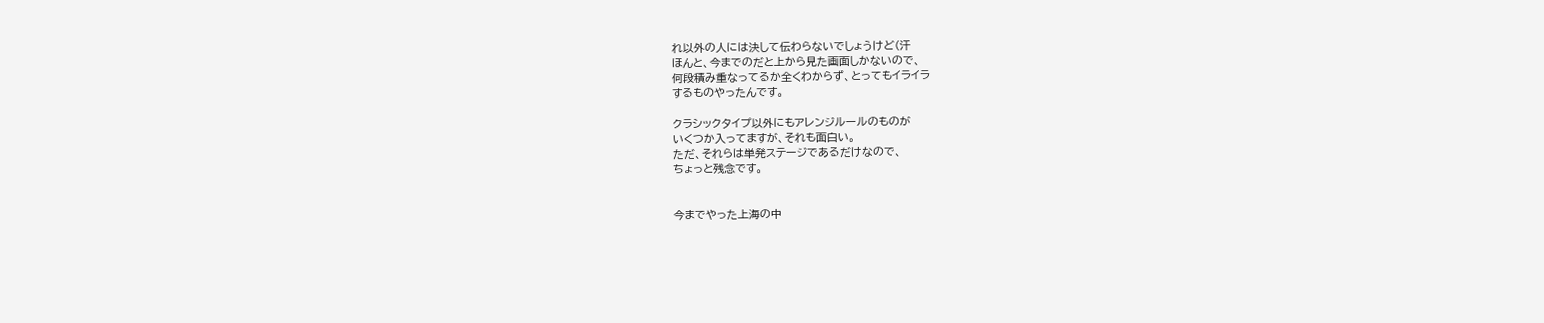れ以外の人には決して伝わらないでしょうけど(汗
ほんと、今までのだと上から見た画面しかないので、
何段積み重なってるか全くわからず、とってもイライラ
するものやったんです。

クラシックタイプ以外にもアレンジルールのものが
いくつか入ってますが、それも面白い。
ただ、それらは単発ステージであるだけなので、
ちょっと残念です。


今までやった上海の中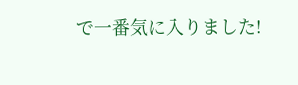で一番気に入りました!